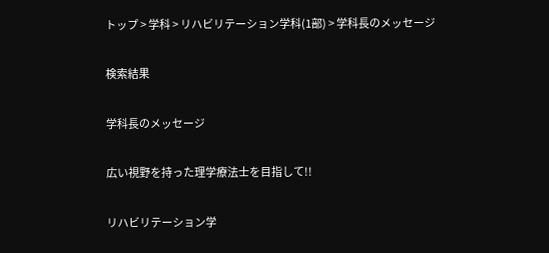トップ > 学科 > リハビリテーション学科(1部) > 学科長のメッセージ

検索結果

学科長のメッセージ

広い視野を持った理学療法士を目指して!!

リハビリテーション学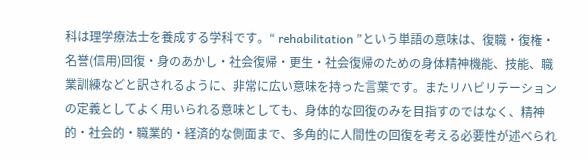科は理学療法士を養成する学科です。“ rehabilitation ”という単語の意味は、復職・復権・名誉(信用)回復・身のあかし・社会復帰・更生・社会復帰のための身体精神機能、技能、職業訓練などと訳されるように、非常に広い意味を持った言葉です。またリハビリテーションの定義としてよく用いられる意味としても、身体的な回復のみを目指すのではなく、精神的・社会的・職業的・経済的な側面まで、多角的に人間性の回復を考える必要性が述べられ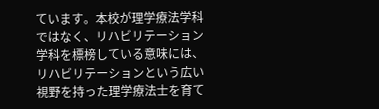ています。本校が理学療法学科ではなく、リハビリテーション学科を標榜している意味には、リハビリテーションという広い視野を持った理学療法士を育て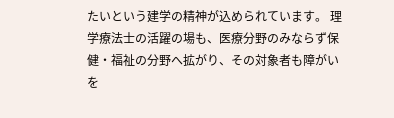たいという建学の精神が込められています。 理学療法士の活躍の場も、医療分野のみならず保健・福祉の分野へ拡がり、その対象者も障がいを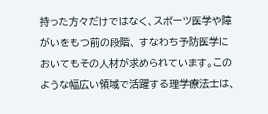持った方々だけではなく、スポーツ医学や障がいをもつ前の段階、 すなわち予防医学においてもその人材が求められています。このような幅広い領域で活躍する理学療法士は、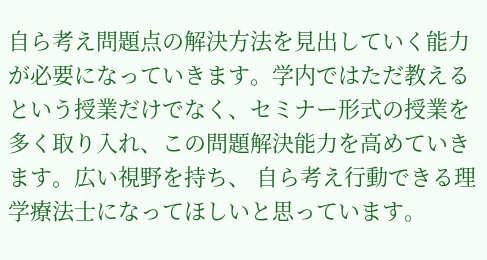自ら考え問題点の解決方法を見出していく能力が必要になっていきます。学内ではただ教えるという授業だけでなく、セミナー形式の授業を多く取り入れ、この問題解決能力を高めていきます。広い視野を持ち、 自ら考え行動できる理学療法士になってほしいと思っています。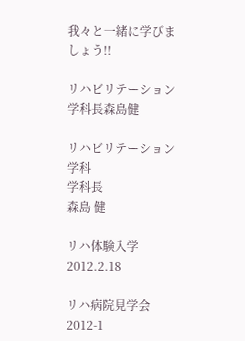我々と一緒に学びましょう!!

リハビリテーション学科長森島健

リハビリテーション学科
学科長
森島 健

リハ体験入学2012.2.18

リハ病院見学会2012-1